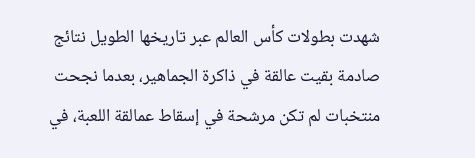شهدت بطولات كأس العالم عبر تاريخها الطويل نتائج صادمة بقيت عالقة في ذاكرة الجماهير، بعدما نجحت منتخبات لم تكن مرشحة في إسقاط عمالقة اللعبة، في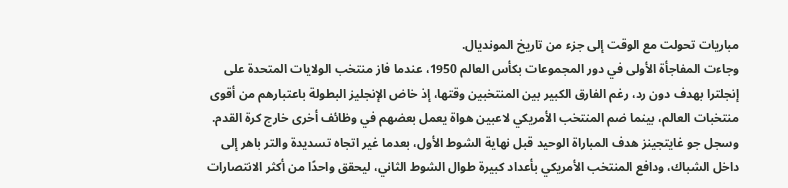مباريات تحولت مع الوقت إلى جزء من تاريخ المونديال.
وجاءت المفاجأة الأولى في دور المجموعات بكأس العالم 1950، عندما فاز منتخب الولايات المتحدة على إنجلترا بهدف دون رد، رغم الفارق الكبير بين المنتخبين وقتها، إذ خاض الإنجليز البطولة باعتبارهم من أقوى منتخبات العالم، بينما ضم المنتخب الأمريكي لاعبين هواة يعمل بعضهم في وظائف أخرى خارج كرة القدم.
وسجل جو غايتجينز هدف المباراة الوحيد قبل نهاية الشوط الأول، بعدما غير اتجاه تسديدة والتر باهر إلى داخل الشباك، ودافع المنتخب الأمريكي بأعداد كبيرة طوال الشوط الثاني، ليحقق واحدًا من أكثر الانتصارات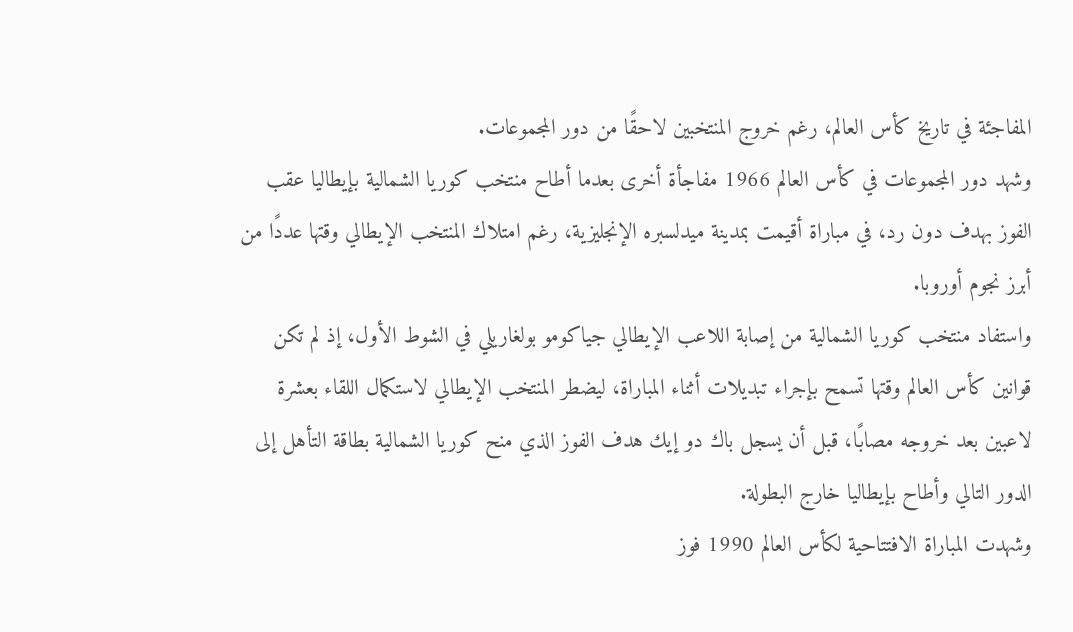المفاجئة في تاريخ كأس العالم، رغم خروج المنتخبين لاحقًا من دور المجموعات.
وشهد دور المجموعات في كأس العالم 1966 مفاجأة أخرى بعدما أطاح منتخب كوريا الشمالية بإيطاليا عقب الفوز بهدف دون رد، في مباراة أقيمت بمدينة ميدلسبره الإنجليزية، رغم امتلاك المنتخب الإيطالي وقتها عددًا من أبرز نجوم أوروبا.
واستفاد منتخب كوريا الشمالية من إصابة اللاعب الإيطالي جياكومو بولغاريلي في الشوط الأول، إذ لم تكن قوانين كأس العالم وقتها تسمح بإجراء تبديلات أثناء المباراة، ليضطر المنتخب الإيطالي لاستكمال اللقاء بعشرة لاعبين بعد خروجه مصابًا، قبل أن يسجل باك دو إيك هدف الفوز الذي منح كوريا الشمالية بطاقة التأهل إلى الدور التالي وأطاح بإيطاليا خارج البطولة.
وشهدت المباراة الافتتاحية لكأس العالم 1990 فوز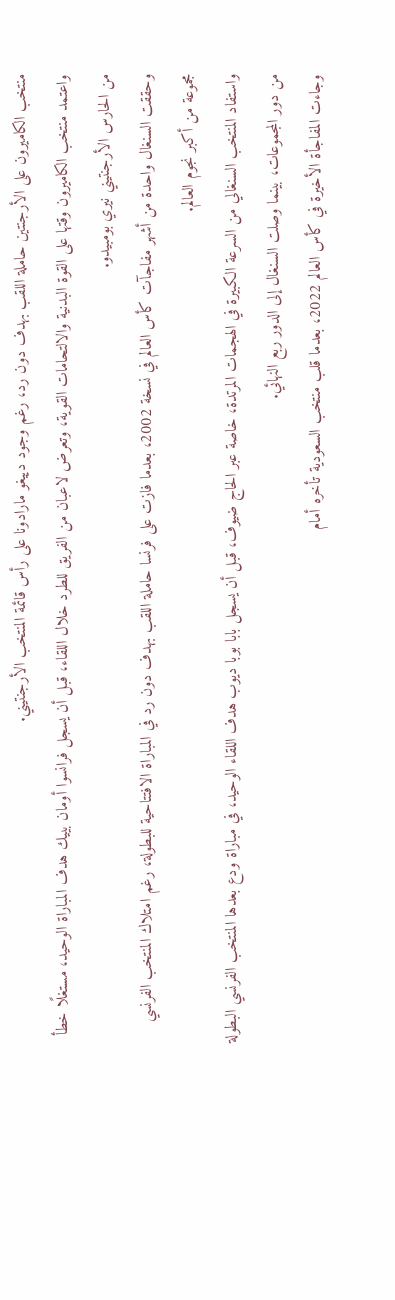منتخب الكاميرون على الأرجنتين حاملة اللقب بهدف دون رد، رغم وجود دييغو مارادونا على رأس قائمة المنتخب الأرجنتيني.
واعتمد منتخب الكاميرون وقتها على القوة البدنية والالتحامات القوية، وتعرض لاعبان من الفريق للطرد خلال اللقاء، قبل أن يسجل فرانسوا أومان بييك هدف المباراة الوحيد، مستغلًا خطأ من الحارس الأرجنتيني نيري بومبيدو.
وحققت السنغال واحدة من أشهر مفاجآت كأس العالم في نسخة 2002، بعدما فازت على فرنسا حاملة اللقب بهدف دون رد في المباراة الافتتاحية للبطولة، رغم امتلاك المنتخب الفرنسي مجموعة من أكبر نجوم العالم.
واستفاد المنتخب السنغالي من السرعة الكبيرة في الهجمات المرتدة، خاصة عبر الحاج ضيوف، قبل أن يسجل بابا بوبا ديوب هدف اللقاء الوحيد، في مباراة ودع بعدها المنتخب الفرنسي البطولة من دور المجموعات، بينما وصلت السنغال إلى الدور ربع النهائي.
وجاءت المفاجأة الأخيرة في كأس العالم 2022، بعدما قلب منتخب السعودية تأخره أمام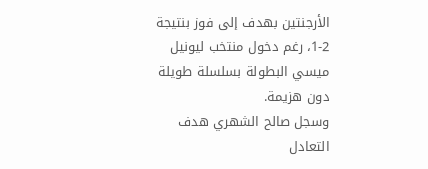الأرجنتين بهدف إلى فوز بنتيجة 2-1، رغم دخول منتخب ليونيل ميسي البطولة بسلسلة طويلة دون هزيمة.
وسجل صالح الشهري هدف التعادل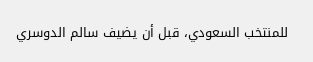للمنتخب السعودي، قبل أن يضيف سالم الدوسري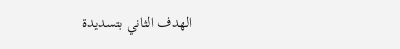الهدف الثاني بتسديدة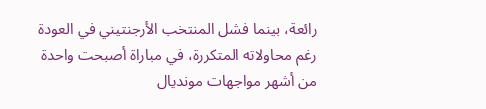رائعة، بينما فشل المنتخب الأرجنتيني في العودة رغم محاولاته المتكررة، في مباراة أصبحت واحدة من أشهر مواجهات مونديال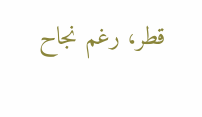قطر، رغم نجاح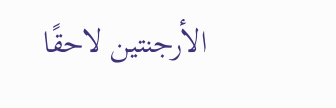الأرجنتين لاحقًا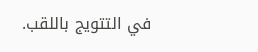في التتويج باللقب.